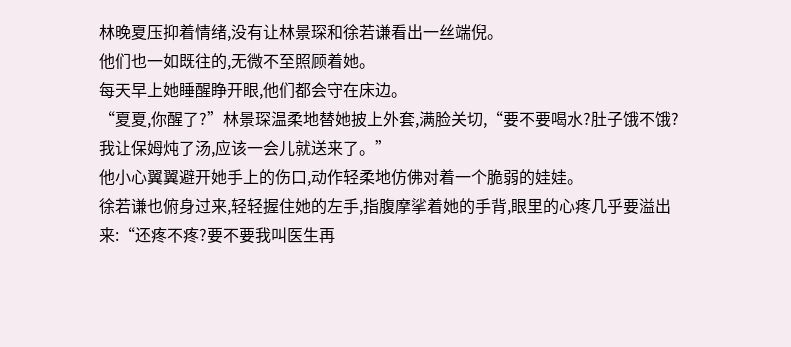林晚夏压抑着情绪,没有让林景琛和徐若谦看出一丝端倪。
他们也一如既往的,无微不至照顾着她。
每天早上她睡醒睁开眼,他们都会守在床边。
“夏夏,你醒了?”林景琛温柔地替她披上外套,满脸关切,“要不要喝水?肚子饿不饿?我让保姆炖了汤,应该一会儿就送来了。”
他小心翼翼避开她手上的伤口,动作轻柔地仿佛对着一个脆弱的娃娃。
徐若谦也俯身过来,轻轻握住她的左手,指腹摩挲着她的手背,眼里的心疼几乎要溢出来:“还疼不疼?要不要我叫医生再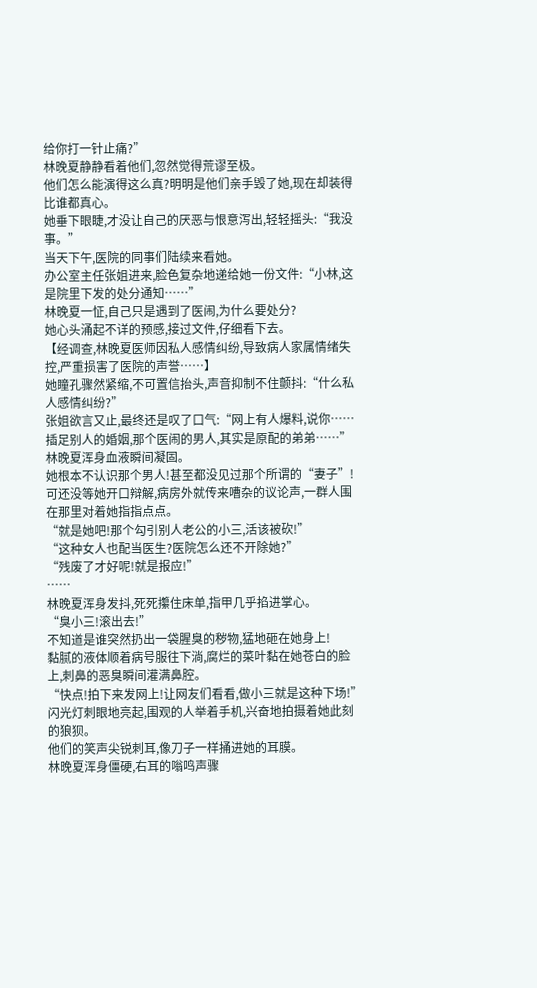给你打一针止痛?”
林晚夏静静看着他们,忽然觉得荒谬至极。
他们怎么能演得这么真?明明是他们亲手毁了她,现在却装得比谁都真心。
她垂下眼睫,才没让自己的厌恶与恨意泻出,轻轻摇头:“我没事。”
当天下午,医院的同事们陆续来看她。
办公室主任张姐进来,脸色复杂地递给她一份文件:“小林,这是院里下发的处分通知……”
林晚夏一怔,自己只是遇到了医闹,为什么要处分?
她心头涌起不详的预感,接过文件,仔细看下去。
【经调查,林晚夏医师因私人感情纠纷,导致病人家属情绪失控,严重损害了医院的声誉……】
她瞳孔骤然紧缩,不可置信抬头,声音抑制不住颤抖:“什么私人感情纠纷?”
张姐欲言又止,最终还是叹了口气:“网上有人爆料,说你……插足别人的婚姻,那个医闹的男人,其实是原配的弟弟……”
林晚夏浑身血液瞬间凝固。
她根本不认识那个男人!甚至都没见过那个所谓的“妻子”!
可还没等她开口辩解,病房外就传来嘈杂的议论声,一群人围在那里对着她指指点点。
“就是她吧!那个勾引别人老公的小三,活该被砍!”
“这种女人也配当医生?医院怎么还不开除她?”
“残废了才好呢!就是报应!”
……
林晚夏浑身发抖,死死攥住床单,指甲几乎掐进掌心。
“臭小三!滚出去!”
不知道是谁突然扔出一袋腥臭的秽物,猛地砸在她身上!
黏腻的液体顺着病号服往下淌,腐烂的菜叶黏在她苍白的脸上,刺鼻的恶臭瞬间灌满鼻腔。
“快点!拍下来发网上!让网友们看看,做小三就是这种下场!”
闪光灯刺眼地亮起,围观的人举着手机,兴奋地拍摄着她此刻的狼狈。
他们的笑声尖锐刺耳,像刀子一样捅进她的耳膜。
林晚夏浑身僵硬,右耳的嗡鸣声骤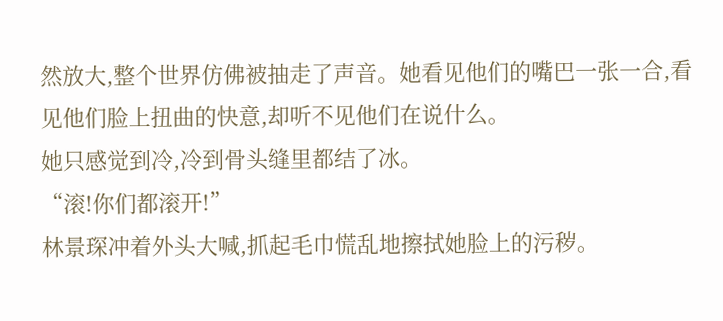然放大,整个世界仿佛被抽走了声音。她看见他们的嘴巴一张一合,看见他们脸上扭曲的快意,却听不见他们在说什么。
她只感觉到冷,冷到骨头缝里都结了冰。
“滚!你们都滚开!”
林景琛冲着外头大喊,抓起毛巾慌乱地擦拭她脸上的污秽。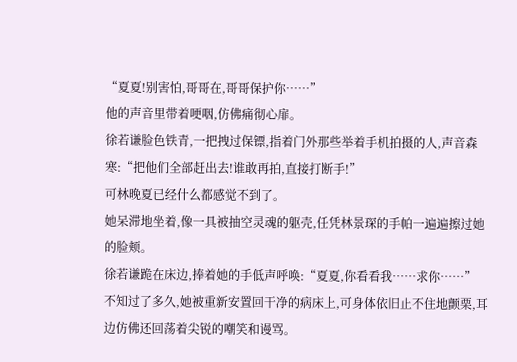“夏夏!别害怕,哥哥在,哥哥保护你……”
他的声音里带着哽咽,仿佛痛彻心扉。
徐若谦脸色铁青,一把拽过保镖,指着门外那些举着手机拍摄的人,声音森寒:“把他们全部赶出去!谁敢再拍,直接打断手!”
可林晚夏已经什么都感觉不到了。
她呆滞地坐着,像一具被抽空灵魂的躯壳,任凭林景琛的手帕一遍遍擦过她的脸颊。
徐若谦跪在床边,捧着她的手低声呼唤:“夏夏,你看看我……求你……”
不知过了多久,她被重新安置回干净的病床上,可身体依旧止不住地颤栗,耳边仿佛还回荡着尖锐的嘲笑和谩骂。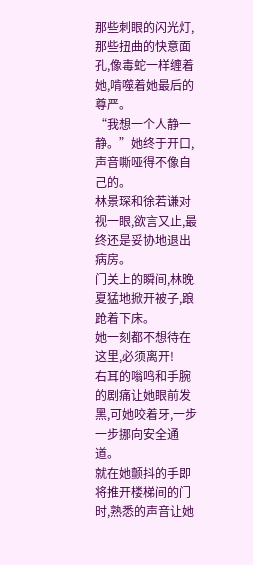那些刺眼的闪光灯,那些扭曲的快意面孔,像毒蛇一样缠着她,啃噬着她最后的尊严。
“我想一个人静一静。”她终于开口,声音嘶哑得不像自己的。
林景琛和徐若谦对视一眼,欲言又止,最终还是妥协地退出病房。
门关上的瞬间,林晚夏猛地掀开被子,踉跄着下床。
她一刻都不想待在这里,必须离开!
右耳的嗡鸣和手腕的剧痛让她眼前发黑,可她咬着牙,一步一步挪向安全通道。
就在她颤抖的手即将推开楼梯间的门时,熟悉的声音让她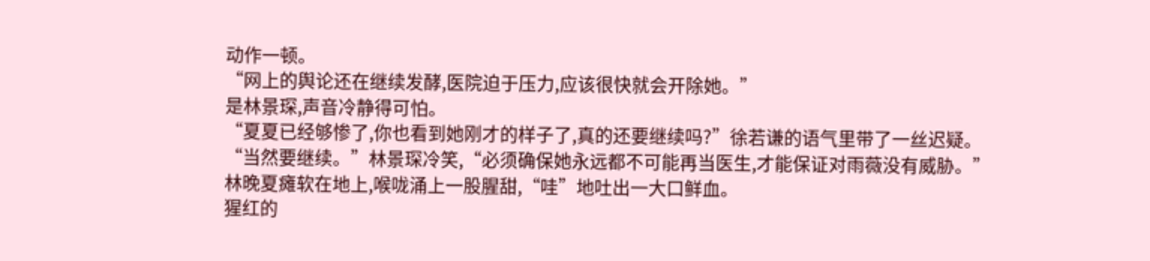动作一顿。
“网上的舆论还在继续发酵,医院迫于压力,应该很快就会开除她。”
是林景琛,声音冷静得可怕。
“夏夏已经够惨了,你也看到她刚才的样子了,真的还要继续吗?”徐若谦的语气里带了一丝迟疑。
“当然要继续。”林景琛冷笑,“必须确保她永远都不可能再当医生,才能保证对雨薇没有威胁。”
林晚夏瘫软在地上,喉咙涌上一股腥甜,“哇”地吐出一大口鲜血。
猩红的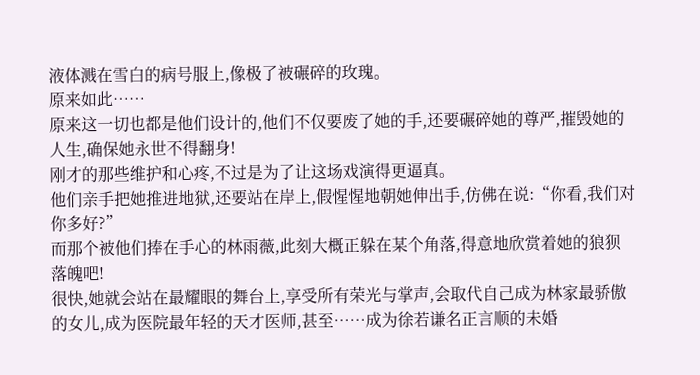液体溅在雪白的病号服上,像极了被碾碎的玫瑰。
原来如此……
原来这一切也都是他们设计的,他们不仅要废了她的手,还要碾碎她的尊严,摧毁她的人生,确保她永世不得翻身!
刚才的那些维护和心疼,不过是为了让这场戏演得更逼真。
他们亲手把她推进地狱,还要站在岸上,假惺惺地朝她伸出手,仿佛在说:“你看,我们对你多好?”
而那个被他们捧在手心的林雨薇,此刻大概正躲在某个角落,得意地欣赏着她的狼狈落魄吧!
很快,她就会站在最耀眼的舞台上,享受所有荣光与掌声,会取代自己成为林家最骄傲的女儿,成为医院最年轻的天才医师,甚至……成为徐若谦名正言顺的未婚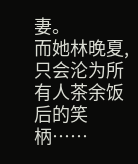妻。
而她林晚夏,只会沦为所有人茶余饭后的笑柄……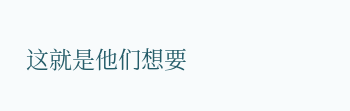这就是他们想要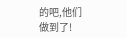的吧,他们做到了!